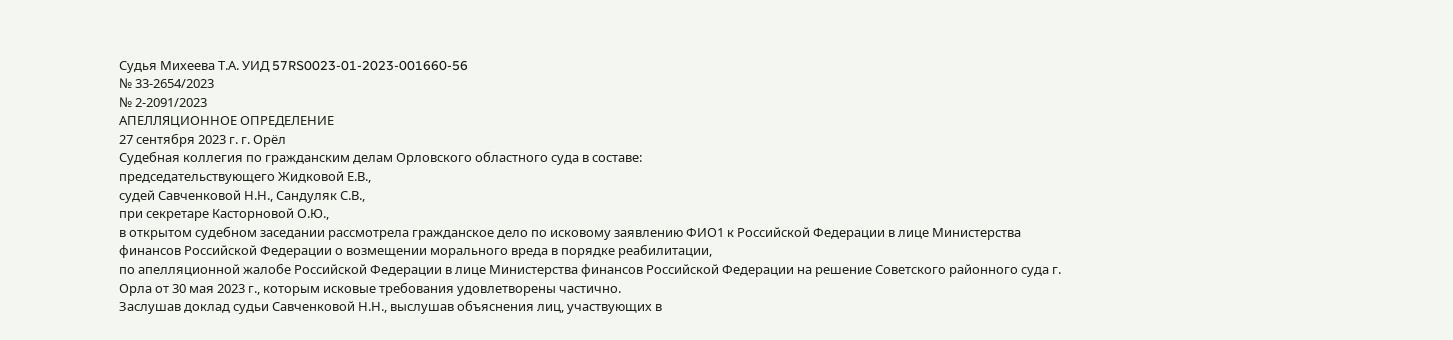Судья Михеева Т.А. УИД 57RS0023-01-2023-001660-56
№ 33-2654/2023
№ 2-2091/2023
АПЕЛЛЯЦИОННОЕ ОПРЕДЕЛЕНИЕ
27 сентября 2023 г. г. Орёл
Судебная коллегия по гражданским делам Орловского областного суда в составе:
председательствующего Жидковой Е.В.,
судей Савченковой Н.Н., Сандуляк С.В.,
при секретаре Касторновой О.Ю.,
в открытом судебном заседании рассмотрела гражданское дело по исковому заявлению ФИО1 к Российской Федерации в лице Министерства финансов Российской Федерации о возмещении морального вреда в порядке реабилитации,
по апелляционной жалобе Российской Федерации в лице Министерства финансов Российской Федерации на решение Советского районного суда г. Орла от 30 мая 2023 г., которым исковые требования удовлетворены частично.
Заслушав доклад судьи Савченковой Н.Н., выслушав объяснения лиц, участвующих в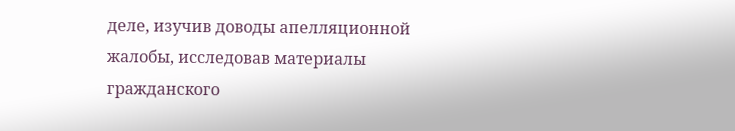деле, изучив доводы апелляционной жалобы, исследовав материалы гражданского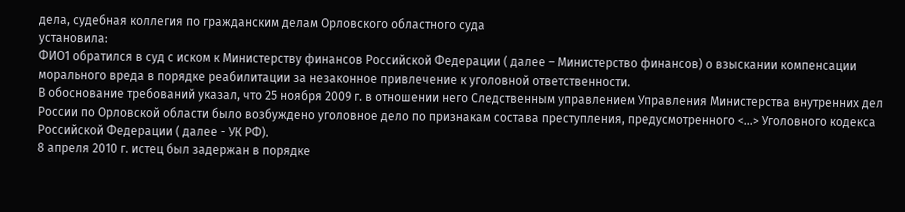дела, судебная коллегия по гражданским делам Орловского областного суда
установила:
ФИО1 обратился в суд с иском к Министерству финансов Российской Федерации ( далее – Министерство финансов) о взыскании компенсации морального вреда в порядке реабилитации за незаконное привлечение к уголовной ответственности.
В обоснование требований указал, что 25 ноября 2009 г. в отношении него Следственным управлением Управления Министерства внутренних дел России по Орловской области было возбуждено уголовное дело по признакам состава преступления, предусмотренного <...> Уголовного кодекса Российской Федерации ( далее - УК РФ).
8 апреля 2010 г. истец был задержан в порядке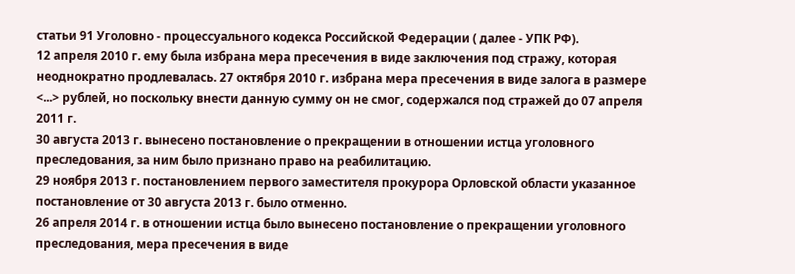статьи 91 Уголовно - процессуального кодекса Российской Федерации ( далее - УПК РФ).
12 апреля 2010 г. ему была избрана мера пресечения в виде заключения под стражу, которая неоднократно продлевалась. 27 октября 2010 г. избрана мера пресечения в виде залога в размере <...> рублей, но поскольку внести данную сумму он не смог, содержался под стражей до 07 апреля 2011 г.
30 августа 2013 г. вынесено постановление о прекращении в отношении истца уголовного преследования, за ним было признано право на реабилитацию.
29 ноября 2013 г. постановлением первого заместителя прокурора Орловской области указанное постановление от 30 августа 2013 г. было отменно.
26 апреля 2014 г. в отношении истца было вынесено постановление о прекращении уголовного преследования, мера пресечения в виде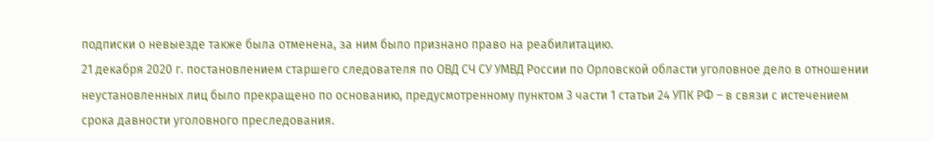подписки о невыезде также была отменена, за ним было признано право на реабилитацию.
21 декабря 2020 г. постановлением старшего следователя по ОВД СЧ СУ УМВД России по Орловской области уголовное дело в отношении неустановленных лиц было прекращено по основанию, предусмотренному пунктом 3 части 1 статьи 24 УПК РФ – в связи с истечением срока давности уголовного преследования.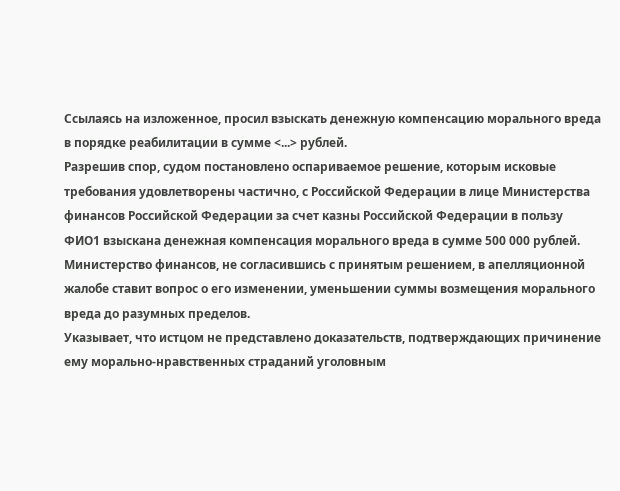Ссылаясь на изложенное, просил взыскать денежную компенсацию морального вреда в порядке реабилитации в сумме <...> рублей.
Разрешив спор, судом постановлено оспариваемое решение, которым исковые требования удовлетворены частично, с Российской Федерации в лице Министерства финансов Российской Федерации за счет казны Российской Федерации в пользу ФИО1 взыскана денежная компенсация морального вреда в сумме 500 000 рублей.
Министерство финансов, не согласившись с принятым решением, в апелляционной жалобе ставит вопрос о его изменении, уменьшении суммы возмещения морального вреда до разумных пределов.
Указывает, что истцом не представлено доказательств, подтверждающих причинение ему морально-нравственных страданий уголовным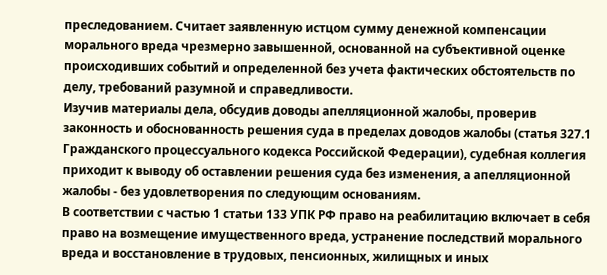преследованием. Считает заявленную истцом сумму денежной компенсации морального вреда чрезмерно завышенной, основанной на субъективной оценке происходивших событий и определенной без учета фактических обстоятельств по делу, требований разумной и справедливости.
Изучив материалы дела, обсудив доводы апелляционной жалобы, проверив законность и обоснованность решения суда в пределах доводов жалобы (статья 327.1 Гражданского процессуального кодекса Российской Федерации), судебная коллегия приходит к выводу об оставлении решения суда без изменения, а апелляционной жалобы - без удовлетворения по следующим основаниям.
В соответствии с частью 1 статьи 133 УПК РФ право на реабилитацию включает в себя право на возмещение имущественного вреда, устранение последствий морального вреда и восстановление в трудовых, пенсионных, жилищных и иных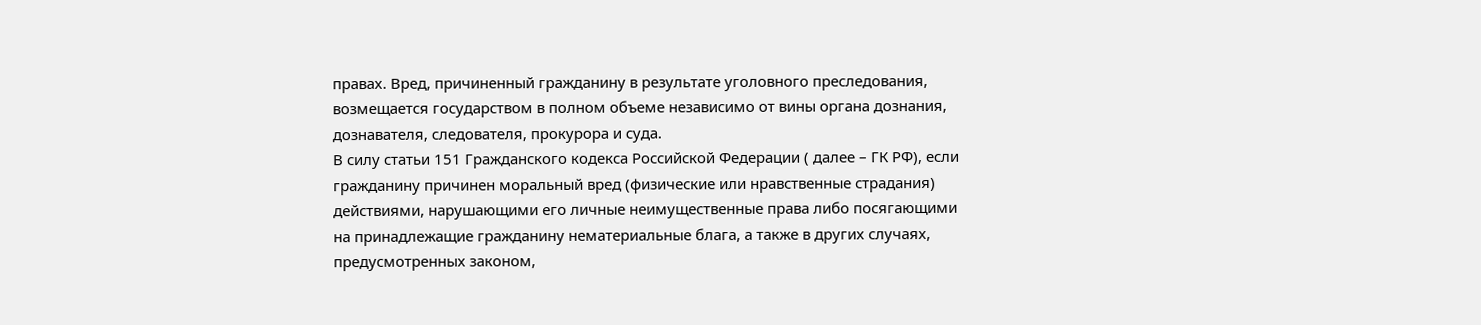правах. Вред, причиненный гражданину в результате уголовного преследования, возмещается государством в полном объеме независимо от вины органа дознания, дознавателя, следователя, прокурора и суда.
В силу статьи 151 Гражданского кодекса Российской Федерации ( далее – ГК РФ), если гражданину причинен моральный вред (физические или нравственные страдания) действиями, нарушающими его личные неимущественные права либо посягающими на принадлежащие гражданину нематериальные блага, а также в других случаях, предусмотренных законом,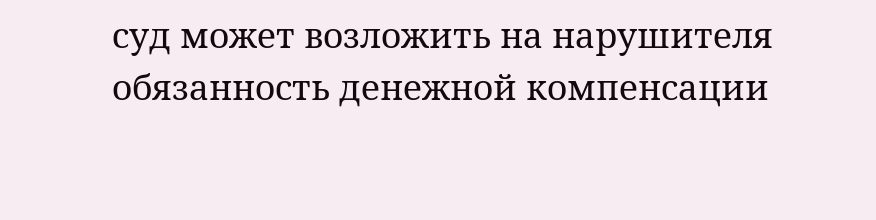суд может возложить на нарушителя обязанность денежной компенсации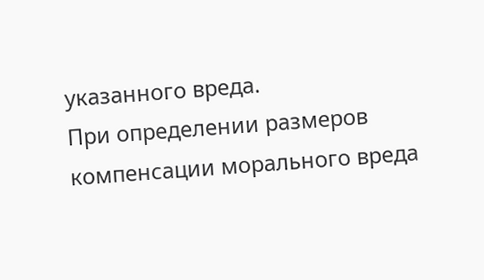указанного вреда.
При определении размеров компенсации морального вреда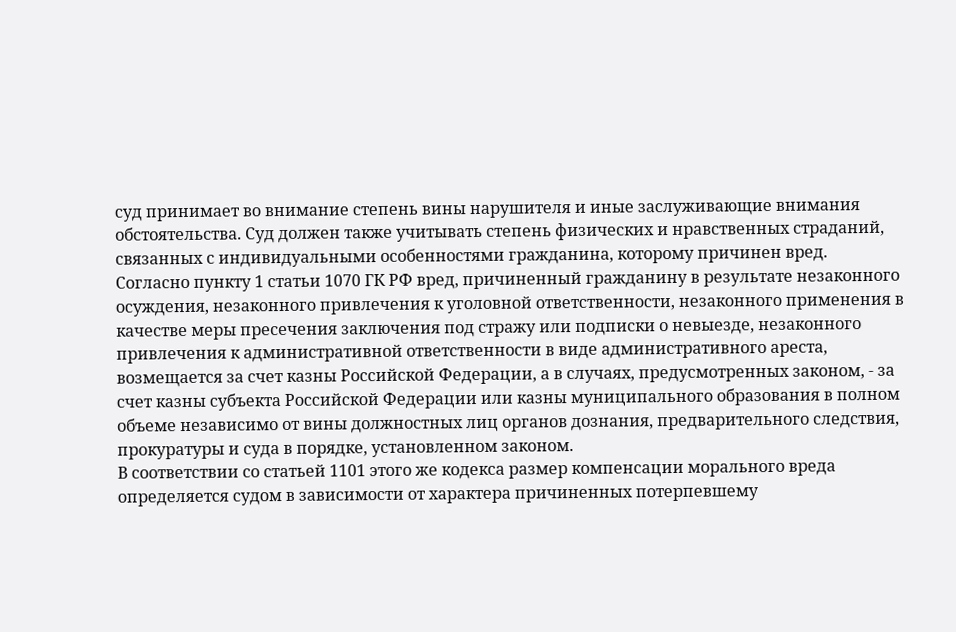суд принимает во внимание степень вины нарушителя и иные заслуживающие внимания обстоятельства. Суд должен также учитывать степень физических и нравственных страданий, связанных с индивидуальными особенностями гражданина, которому причинен вред.
Согласно пункту 1 статьи 1070 ГК РФ вред, причиненный гражданину в результате незаконного осуждения, незаконного привлечения к уголовной ответственности, незаконного применения в качестве меры пресечения заключения под стражу или подписки о невыезде, незаконного привлечения к административной ответственности в виде административного ареста, возмещается за счет казны Российской Федерации, а в случаях, предусмотренных законом, - за счет казны субъекта Российской Федерации или казны муниципального образования в полном объеме независимо от вины должностных лиц органов дознания, предварительного следствия, прокуратуры и суда в порядке, установленном законом.
В соответствии со статьей 1101 этого же кодекса размер компенсации морального вреда определяется судом в зависимости от характера причиненных потерпевшему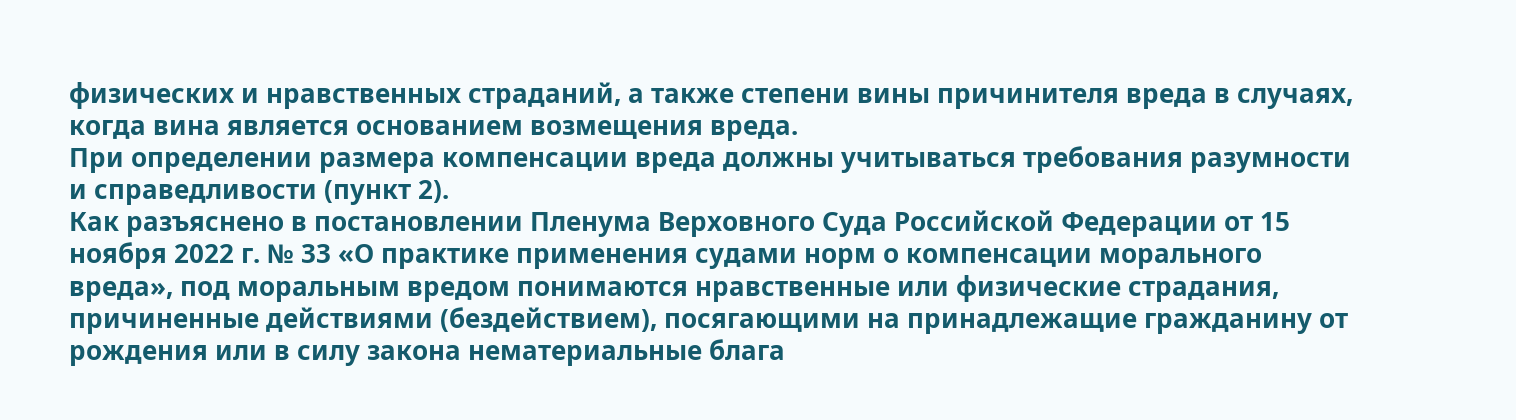физических и нравственных страданий, а также степени вины причинителя вреда в случаях, когда вина является основанием возмещения вреда.
При определении размера компенсации вреда должны учитываться требования разумности и справедливости (пункт 2).
Как разъяснено в постановлении Пленума Верховного Суда Российской Федерации от 15 ноября 2022 г. № 33 «О практике применения судами норм о компенсации морального вреда», под моральным вредом понимаются нравственные или физические страдания, причиненные действиями (бездействием), посягающими на принадлежащие гражданину от рождения или в силу закона нематериальные блага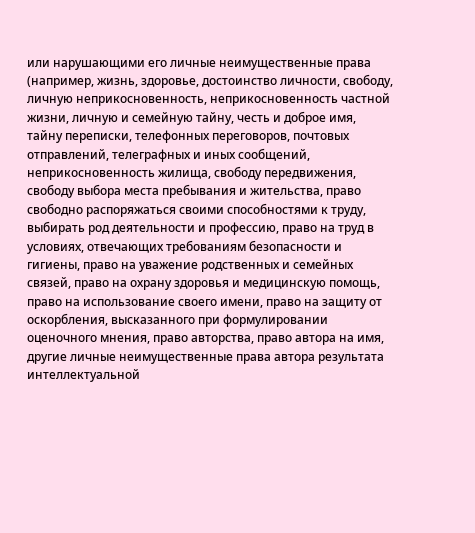или нарушающими его личные неимущественные права (например, жизнь, здоровье, достоинство личности, свободу, личную неприкосновенность, неприкосновенность частной жизни, личную и семейную тайну, честь и доброе имя, тайну переписки, телефонных переговоров, почтовых отправлений, телеграфных и иных сообщений, неприкосновенность жилища, свободу передвижения, свободу выбора места пребывания и жительства, право свободно распоряжаться своими способностями к труду, выбирать род деятельности и профессию, право на труд в условиях, отвечающих требованиям безопасности и гигиены, право на уважение родственных и семейных связей, право на охрану здоровья и медицинскую помощь, право на использование своего имени, право на защиту от оскорбления, высказанного при формулировании оценочного мнения, право авторства, право автора на имя, другие личные неимущественные права автора результата интеллектуальной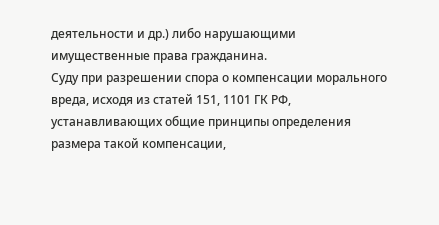деятельности и др.) либо нарушающими имущественные права гражданина.
Суду при разрешении спора о компенсации морального вреда, исходя из статей 151, 1101 ГК РФ, устанавливающих общие принципы определения размера такой компенсации,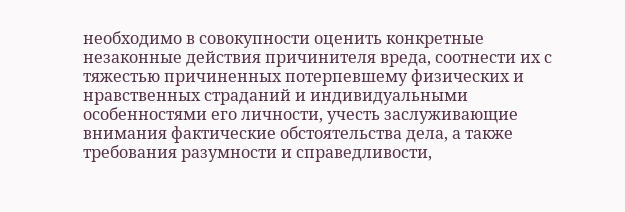необходимо в совокупности оценить конкретные незаконные действия причинителя вреда, соотнести их с тяжестью причиненных потерпевшему физических и нравственных страданий и индивидуальными особенностями его личности, учесть заслуживающие внимания фактические обстоятельства дела, а также требования разумности и справедливости,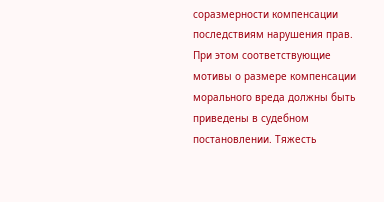соразмерности компенсации последствиям нарушения прав. При этом соответствующие мотивы о размере компенсации морального вреда должны быть приведены в судебном постановлении. Тяжесть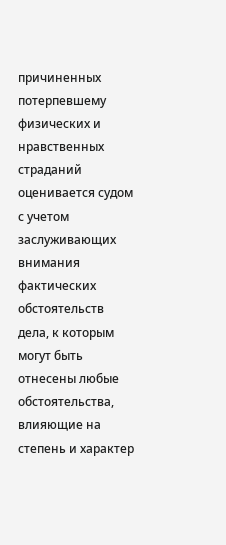причиненных потерпевшему физических и нравственных страданий оценивается судом с учетом заслуживающих внимания фактических обстоятельств дела, к которым могут быть отнесены любые обстоятельства, влияющие на степень и характер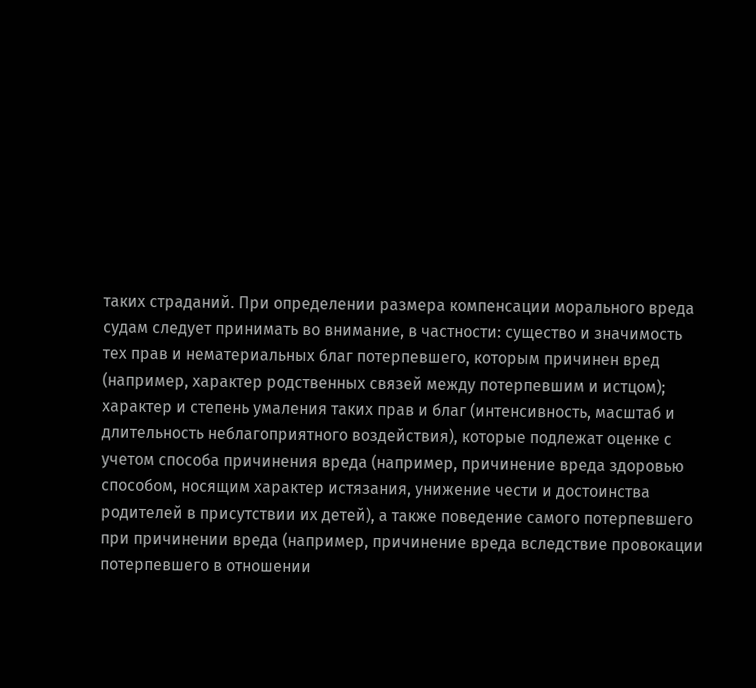таких страданий. При определении размера компенсации морального вреда судам следует принимать во внимание, в частности: существо и значимость тех прав и нематериальных благ потерпевшего, которым причинен вред (например, характер родственных связей между потерпевшим и истцом); характер и степень умаления таких прав и благ (интенсивность, масштаб и длительность неблагоприятного воздействия), которые подлежат оценке с учетом способа причинения вреда (например, причинение вреда здоровью способом, носящим характер истязания, унижение чести и достоинства родителей в присутствии их детей), а также поведение самого потерпевшего при причинении вреда (например, причинение вреда вследствие провокации потерпевшего в отношении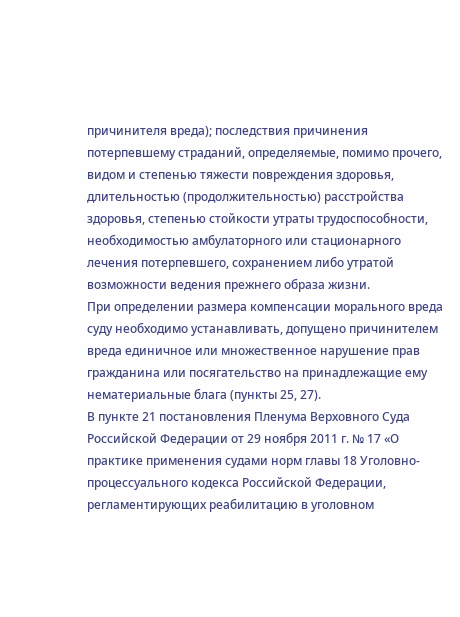причинителя вреда); последствия причинения потерпевшему страданий, определяемые, помимо прочего, видом и степенью тяжести повреждения здоровья, длительностью (продолжительностью) расстройства здоровья, степенью стойкости утраты трудоспособности, необходимостью амбулаторного или стационарного лечения потерпевшего, сохранением либо утратой возможности ведения прежнего образа жизни.
При определении размера компенсации морального вреда суду необходимо устанавливать, допущено причинителем вреда единичное или множественное нарушение прав гражданина или посягательство на принадлежащие ему нематериальные блага (пункты 25, 27).
В пункте 21 постановления Пленума Верховного Суда Российской Федерации от 29 ноября 2011 г. № 17 «О практике применения судами норм главы 18 Уголовно-процессуального кодекса Российской Федерации, регламентирующих реабилитацию в уголовном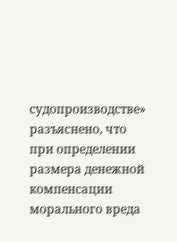судопроизводстве» разъяснено, что при определении размера денежной компенсации морального вреда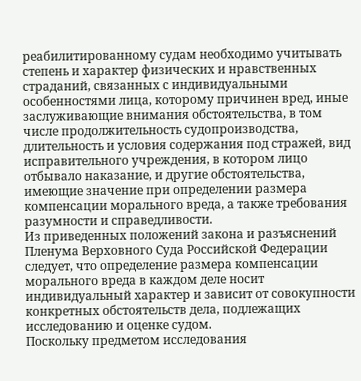реабилитированному судам необходимо учитывать степень и характер физических и нравственных страданий, связанных с индивидуальными особенностями лица, которому причинен вред, иные заслуживающие внимания обстоятельства, в том числе продолжительность судопроизводства, длительность и условия содержания под стражей, вид исправительного учреждения, в котором лицо отбывало наказание, и другие обстоятельства, имеющие значение при определении размера компенсации морального вреда, а также требования разумности и справедливости.
Из приведенных положений закона и разъяснений Пленума Верховного Суда Российской Федерации следует, что определение размера компенсации морального вреда в каждом деле носит индивидуальный характер и зависит от совокупности конкретных обстоятельств дела, подлежащих исследованию и оценке судом.
Поскольку предметом исследования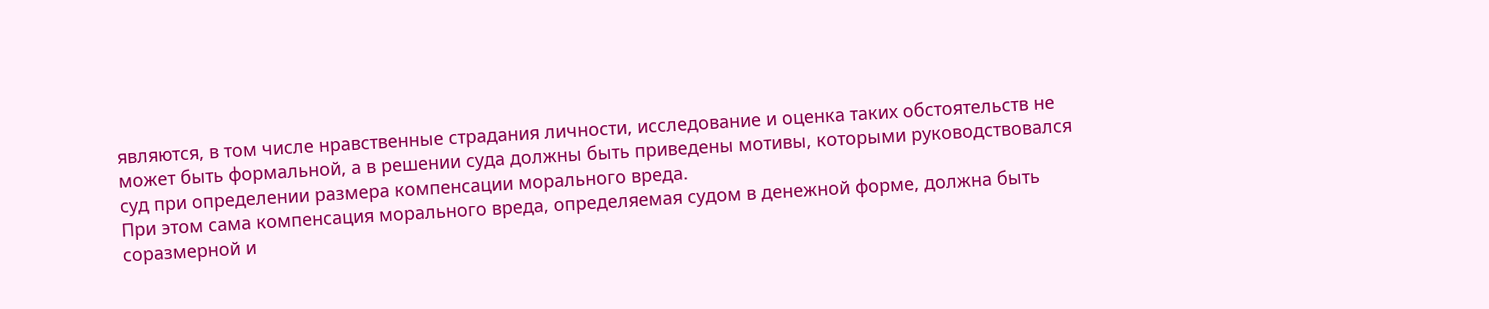являются, в том числе нравственные страдания личности, исследование и оценка таких обстоятельств не может быть формальной, а в решении суда должны быть приведены мотивы, которыми руководствовался суд при определении размера компенсации морального вреда.
При этом сама компенсация морального вреда, определяемая судом в денежной форме, должна быть соразмерной и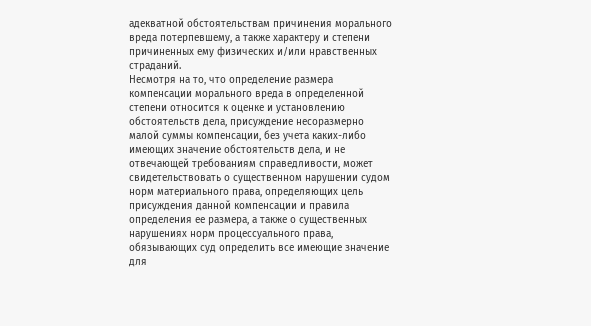адекватной обстоятельствам причинения морального вреда потерпевшему, а также характеру и степени причиненных ему физических и/или нравственных страданий.
Несмотря на то, что определение размера компенсации морального вреда в определенной степени относится к оценке и установлению обстоятельств дела, присуждение несоразмерно малой суммы компенсации, без учета каких-либо имеющих значение обстоятельств дела, и не отвечающей требованиям справедливости, может свидетельствовать о существенном нарушении судом норм материального права, определяющих цель присуждения данной компенсации и правила определения ее размера, а также о существенных нарушениях норм процессуального права, обязывающих суд определить все имеющие значение для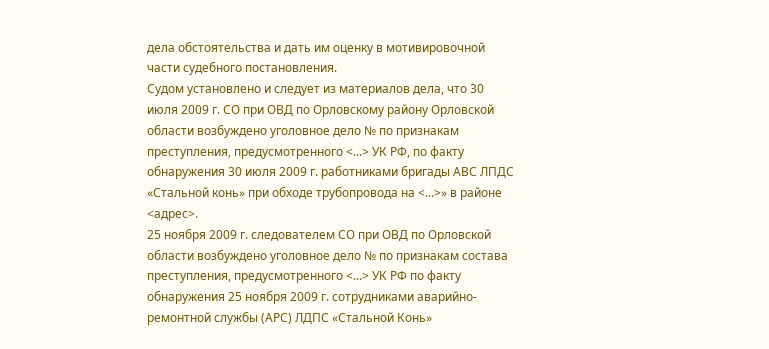дела обстоятельства и дать им оценку в мотивировочной части судебного постановления.
Судом установлено и следует из материалов дела, что 30 июля 2009 г. СО при ОВД по Орловскому району Орловской области возбуждено уголовное дело № по признакам преступления, предусмотренного <...> УК РФ, по факту обнаружения 30 июля 2009 г. работниками бригады АВС ЛПДС «Стальной конь» при обходе трубопровода на <...>» в районе <адрес>.
25 ноября 2009 г. следователем СО при ОВД по Орловской области возбуждено уголовное дело № по признакам состава преступления, предусмотренного <...> УК РФ по факту обнаружения 25 ноября 2009 г. сотрудниками аварийно-ремонтной службы (АРС) ЛДПС «Стальной Конь»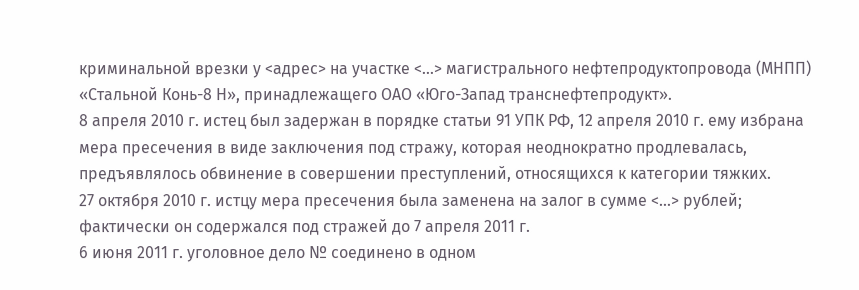криминальной врезки у <адрес> на участке <...> магистрального нефтепродуктопровода (МНПП) «Стальной Конь-8 Н», принадлежащего ОАО «Юго-Запад транснефтепродукт».
8 апреля 2010 г. истец был задержан в порядке статьи 91 УПК РФ, 12 апреля 2010 г. ему избрана мера пресечения в виде заключения под стражу, которая неоднократно продлевалась, предъявлялось обвинение в совершении преступлений, относящихся к категории тяжких.
27 октября 2010 г. истцу мера пресечения была заменена на залог в сумме <...> рублей; фактически он содержался под стражей до 7 апреля 2011 г.
6 июня 2011 г. уголовное дело № соединено в одном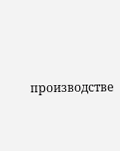производстве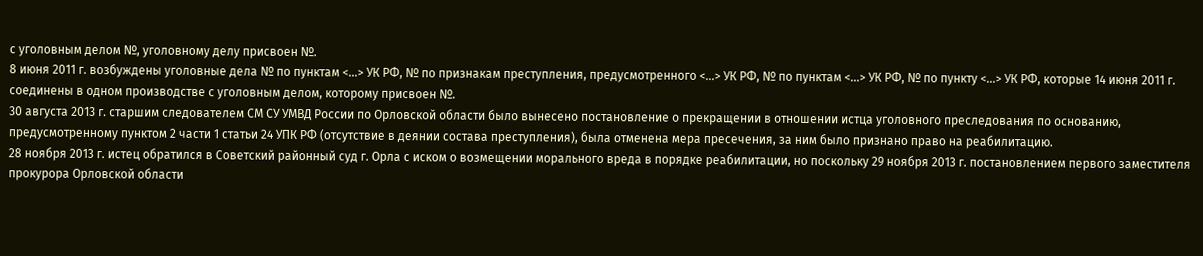с уголовным делом №, уголовному делу присвоен №.
8 июня 2011 г. возбуждены уголовные дела № по пунктам <...> УК РФ, № по признакам преступления, предусмотренного <...> УК РФ, № по пунктам <...> УК РФ, № по пункту <...> УК РФ, которые 14 июня 2011 г. соединены в одном производстве с уголовным делом, которому присвоен №.
30 августа 2013 г. старшим следователем СМ СУ УМВД России по Орловской области было вынесено постановление о прекращении в отношении истца уголовного преследования по основанию, предусмотренному пунктом 2 части 1 статьи 24 УПК РФ (отсутствие в деянии состава преступления), была отменена мера пресечения, за ним было признано право на реабилитацию.
28 ноября 2013 г. истец обратился в Советский районный суд г. Орла с иском о возмещении морального вреда в порядке реабилитации, но поскольку 29 ноября 2013 г. постановлением первого заместителя прокурора Орловской области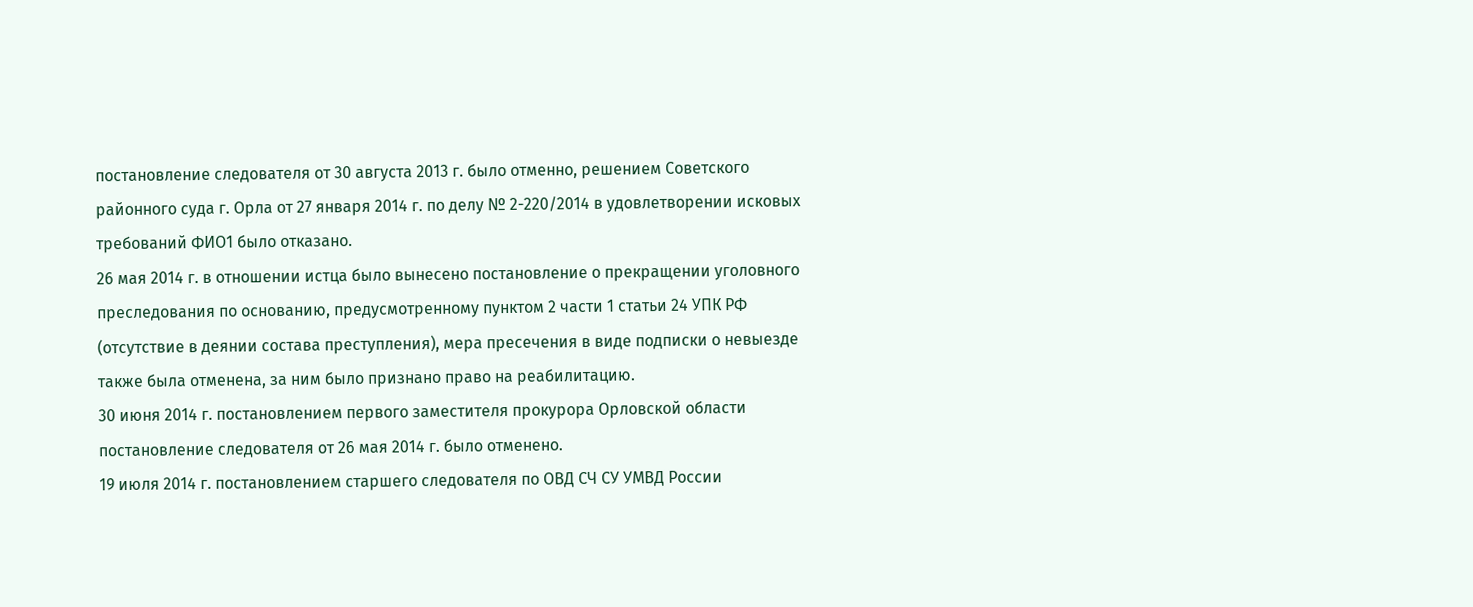постановление следователя от 30 августа 2013 г. было отменно, решением Советского районного суда г. Орла от 27 января 2014 г. по делу № 2-220/2014 в удовлетворении исковых требований ФИО1 было отказано.
26 мая 2014 г. в отношении истца было вынесено постановление о прекращении уголовного преследования по основанию, предусмотренному пунктом 2 части 1 статьи 24 УПК РФ (отсутствие в деянии состава преступления), мера пресечения в виде подписки о невыезде также была отменена, за ним было признано право на реабилитацию.
30 июня 2014 г. постановлением первого заместителя прокурора Орловской области постановление следователя от 26 мая 2014 г. было отменено.
19 июля 2014 г. постановлением старшего следователя по ОВД СЧ СУ УМВД России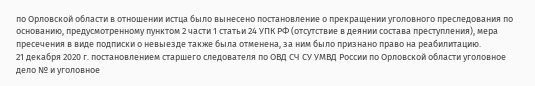по Орловской области в отношении истца было вынесено постановление о прекращении уголовного преследования по основанию, предусмотренному пунктом 2 части 1 статьи 24 УПК РФ (отсутствие в деянии состава преступления), мера пресечения в виде подписки о невыезде также была отменена, за ним было признано право на реабилитацию.
21 декабря 2020 г. постановлением старшего следователя по ОВД СЧ СУ УМВД России по Орловской области уголовное дело № и уголовное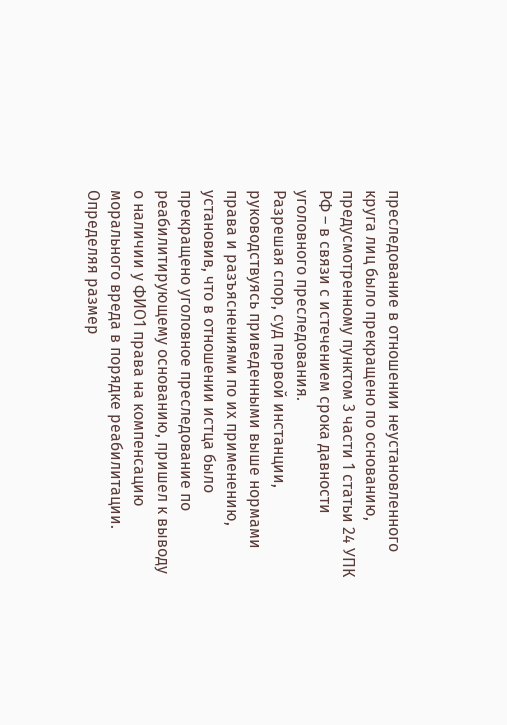преследование в отношении неустановленного круга лиц было прекращено по основанию, предусмотренному пунктом 3 части 1 статьи 24 УПК РФ – в связи с истечением срока давности уголовного преследования.
Разрешая спор, суд первой инстанции, руководствуясь приведенными выше нормами права и разъяснениями по их применению, установив, что в отношении истца было прекращено уголовное преследование по реабилитирующему основанию, пришел к выводу о наличии у ФИО1 права на компенсацию морального вреда в порядке реабилитации.
Определяя размер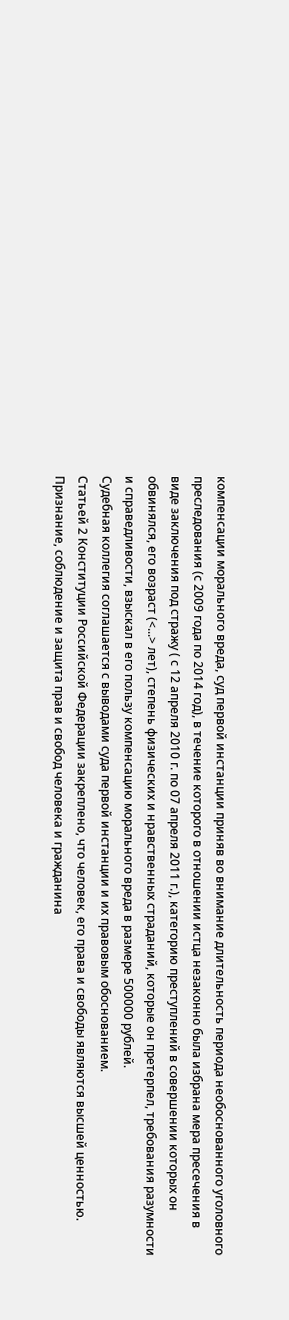компенсации морального вреда, суд первой инстанции приняв во внимание длительность периода необоснованного уголовного преследования (с 2009 года по 2014 год), в течение которого в отношении истца незаконно была избрана мера пресечения в виде заключения под стражу ( с 12 апреля 2010 г. по 07 апреля 2011 г.), категорию преступлений в совершении которых он обвинялся, его возраст (<...> лет), степень физических и нравственных страданий, которые он претерпел, требования разумности и справедливости, взыскал в его пользу компенсацию морального вреда в размере 500000 рублей.
Судебная коллегия соглашается с выводами суда первой инстанции и их правовым обоснованием.
Статьей 2 Конституции Российской Федерации закреплено, что человек, его права и свободы являются высшей ценностью. Признание, соблюдение и защита прав и свобод человека и гражданина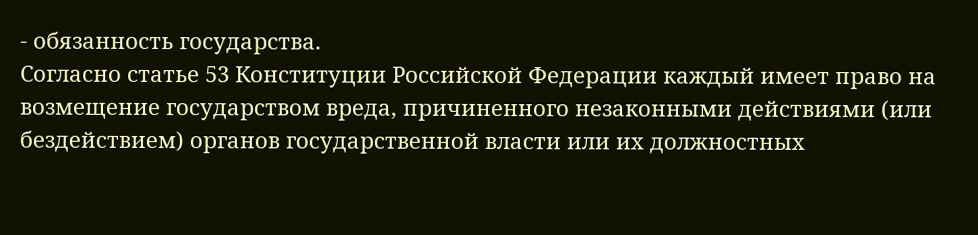- обязанность государства.
Согласно статье 53 Конституции Российской Федерации каждый имеет право на возмещение государством вреда, причиненного незаконными действиями (или бездействием) органов государственной власти или их должностных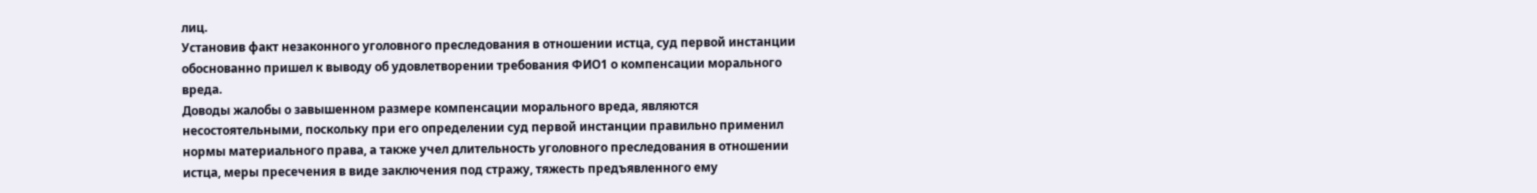лиц.
Установив факт незаконного уголовного преследования в отношении истца, суд первой инстанции обоснованно пришел к выводу об удовлетворении требования ФИО1 о компенсации морального вреда.
Доводы жалобы о завышенном размере компенсации морального вреда, являются несостоятельными, поскольку при его определении суд первой инстанции правильно применил нормы материального права, а также учел длительность уголовного преследования в отношении истца, меры пресечения в виде заключения под стражу, тяжесть предъявленного ему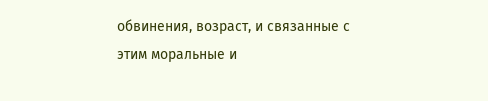обвинения, возраст, и связанные с этим моральные и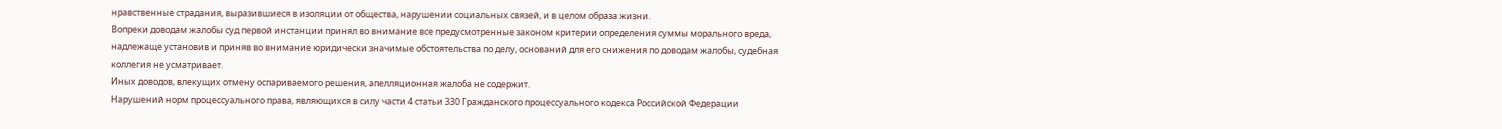нравственные страдания, выразившиеся в изоляции от общества, нарушении социальных связей, и в целом образа жизни.
Вопреки доводам жалобы суд первой инстанции принял во внимание все предусмотренные законом критерии определения суммы морального вреда, надлежаще установив и приняв во внимание юридически значимые обстоятельства по делу, оснований для его снижения по доводам жалобы, судебная коллегия не усматривает.
Иных доводов, влекущих отмену оспариваемого решения, апелляционная жалоба не содержит.
Нарушений норм процессуального права, являющихся в силу части 4 статьи 330 Гражданского процессуального кодекса Российской Федерации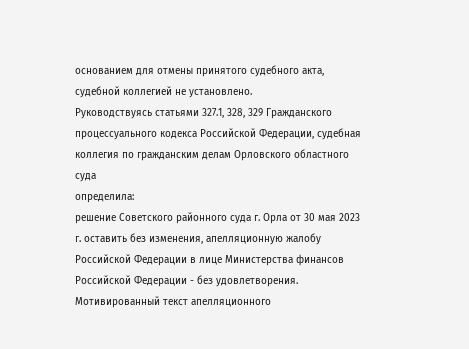основанием для отмены принятого судебного акта, судебной коллегией не установлено.
Руководствуясь статьями 327.1, 328, 329 Гражданского процессуального кодекса Российской Федерации, судебная коллегия по гражданским делам Орловского областного суда
определила:
решение Советского районного суда г. Орла от 30 мая 2023 г. оставить без изменения, апелляционную жалобу Российской Федерации в лице Министерства финансов Российской Федерации - без удовлетворения.
Мотивированный текст апелляционного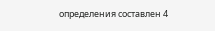определения составлен 4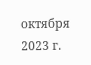октября 2023 г.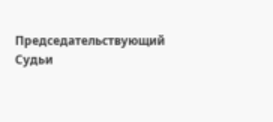Председательствующий
Судьи